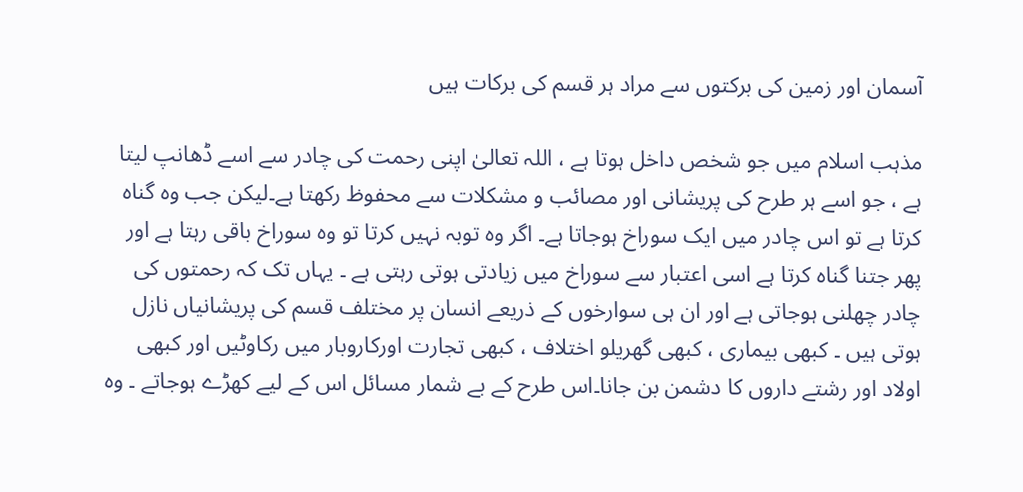آسمان اور زمین کی برکتوں سے مراد ہر قسم کی برکات ہیں

مذہب اسلام میں جو شخص داخل ہوتا ہے ، اللہ تعالیٰ اپنی رحمت کی چادر سے اسے ڈھانپ لیتا ہے ، جو اسے ہر طرح کی پریشانی اور مصائب و مشکلات سے محفوظ رکھتا ہے۔لیکن جب وہ گناہ کرتا ہے تو اس چادر میں ایک سوراخ ہوجاتا ہے۔ اگر وہ توبہ نہیں کرتا تو وہ سوراخ باقی رہتا ہے اور پھر جتنا گناہ کرتا ہے اسی اعتبار سے سوراخ میں زیادتی ہوتی رہتی ہے ۔ یہاں تک کہ رحمتوں کی چادر چھلنی ہوجاتی ہے اور ان ہی سوارخوں کے ذریعے انسان پر مختلف قسم کی پریشانیاں نازل ہوتی ہیں ۔ کبھی بیماری ، کبھی گھریلو اختلاف ، کبھی تجارت اورکاروبار میں رکاوٹیں اور کبھی اولاد اور رشتے داروں کا دشمن بن جانا۔اس طرح کے بے شمار مسائل اس کے لیے کھڑے ہوجاتے ۔ وہ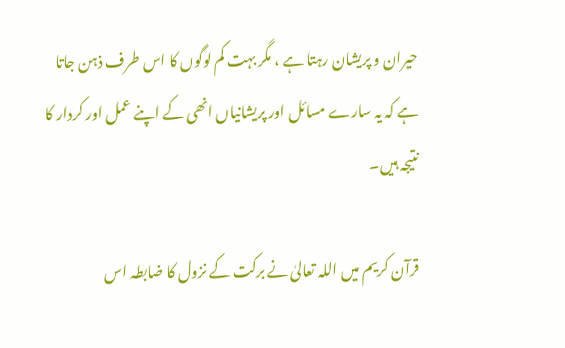حیران و پریشان رہتا ہے ، مگر بہت کم لوگوں کا اس طرف ذہن جاتا ہے کہ یہ سارے مسائل اور پریشانیاں انھی کے اپنے عمل اور کردار کا نتیجہ ہیں۔

قرآن کریم میں اللہ تعالیٰ نے برکت کے نزول کا ضابطہ اس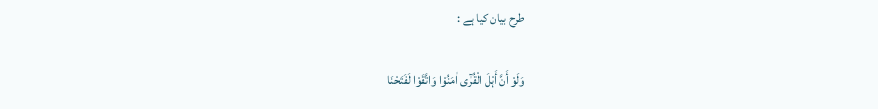طرح بیان کیا ہے :

وَلَوْ أَنَّ أَہْلَ الْقُرٰٓی اٰمَنُوْا وَاتَّقَوْا لَفَتَحْنَا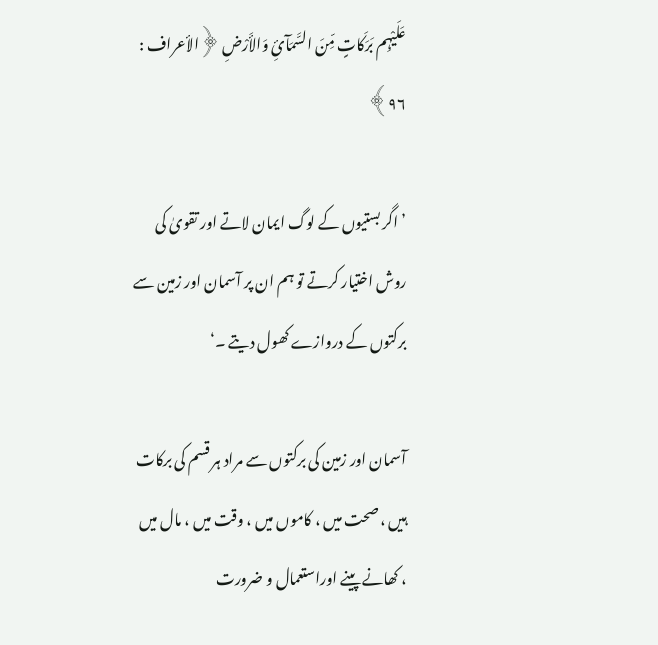عَلَیْہِم بَرَکَاتٍ مِّنَ السَّمَآئِ وَالأَرْضِ ﴿الأعراف : ۹۶﴾

’ اگر بستیوں کے لوگ ایمان لاتے اور تقویٰ کی روش اختیار کرتے تو ہم ان پر آسمان اور زمین سے برکتوں کے دروازے کھول دیتے ۔‘

آسمان اور زمین کی برکتوں سے مراد ہر قسم کی برکات ہیں ، صحت میں ، کاموں میں ، وقت میں ، مال میں ، کھانے پینے اوراستعمال و ضرورت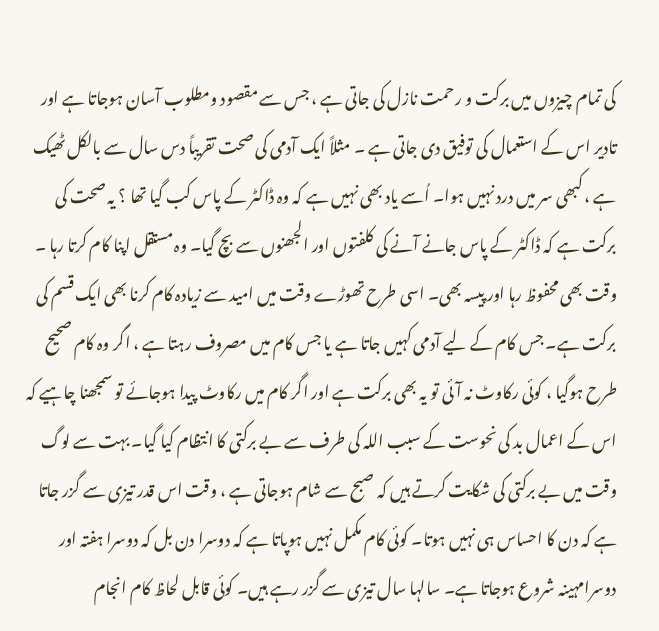کی تمام چیزوں میں برکت و رحمت نازل کی جاتی ہے ، جس سے مقصود ومطلوب آسان ہوجاتا ہے اور تادیر اس کے استعمال کی توفیق دی جاتی ہے ۔ مثلاً ایک آدمی کی صحت تقریباً دس سال سے بالکل ٹھیک ہے ، کبھی سر میں درد نہیں ہوا۔ اُسے یاد بھی نہیں ہے کہ وہ ڈاکٹر کے پاس کب گیا تھا ؟ یہ صحت کی برکت ہے کہ ڈاکٹر کے پاس جانے آنے کی کلفتوں اور الجھنوں سے بچ گیا۔ وہ مستقل اپنا کام کرتا رہا ۔ وقت بھی محفوظ رہا اور پیسہ بھی۔ اسی طرح تھوڑے وقت میں امید سے زیادہ کام کرنا بھی ایک قسم کی برکت ہے۔ جس کام کے لیے آدمی کہیں جاتا ہے یا جس کام میں مصروف رہتا ہے ، اگر وہ کام صحیح طرح ہوگیا ، کوئی رکاوٹ نہ آئی تو یہ بھی برکت ہے اور اگر کام میں رکاوٹ پیدا ہوجائے تو سمجھنا چاہیے کہ اس کے اعمال بد کی نحوست کے سبب اللہ کی طرف سے بے برکتی کا انتظام کیا گیا۔ بہت سے لوگ وقت میں بے برکتی کی شکایت کرتے ہیں کہ صبح سے شام ہوجاتی ہے ، وقت اس قدر تیزی سے گزر جاتا ہے کہ دن کا احساس ہی نہیں ہوتا۔ کوئی کام مکمل نہیں ہوپاتا ہے کہ دوسرا دن بل کہ دوسرا ہفتہ اور دوسرامہینہ شروع ہوجاتا ہے۔ سالہا سال تیزی سے گزر رہے ہیں۔ کوئی قابل لحاظ کام انجام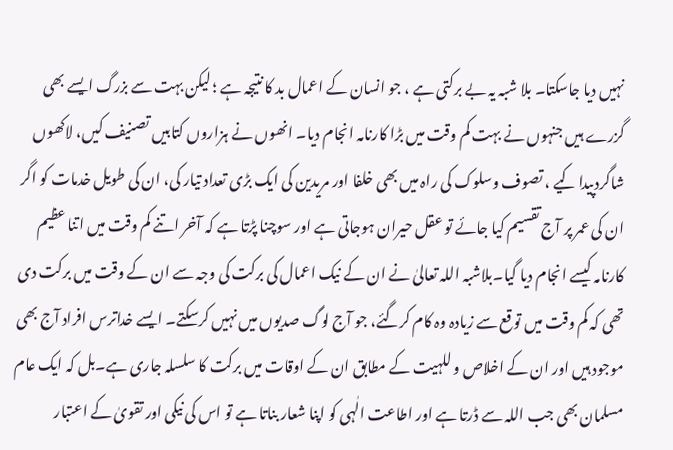نہیں دیا جاسکتا۔ بلا شبہ یہ بے برکتی ہے ، جو انسان کے اعمال بد کا نتیجہ ہے ؛ لیکن بہت سے بزرگ ایسے بھی گزرے ہیں جنہوں نے بہت کم وقت میں بڑا کارنامہ انجام دیا۔ انھوں نے ہزاروں کتابیں تصنیف کیں، لاکھوں شاگردپیدا کیے ، تصوف وسلوک کی راہ میں بھی خلفا اور مریدین کی ایک بڑی تعداد تیار کی، ان کی طویل خدمات کو اگر ان کی عمر پر آج تقسیم کیا جائے تو عقل حیران ہوجاتی ہے اور سوچنا پڑتا ہے کہ آخر اتنے کم وقت میں اتنا عظیم کارنامہ کیسے انجام دیا گیا۔بلاشبہ اللہ تعالیٰ نے ان کے نیک اعمال کی برکت کی وجہ سے ان کے وقت میں برکت دی تھی کہ کم وقت میں توقع سے زیادہ وہ کام کرگئے، جو آج لوگ صدیوں میں نہیں کرسکتے۔ ایسے خداترس افراد آج بھی موجود ہیں اور ان کے اخلاص و للہیت کے مطابق ان کے اوقات میں برکت کا سلسلہ جاری ہے۔بل کہ ایک عام مسلمان بھی جب اللہ سے ڈرتا ہے اور اطاعت الٰہی کو اپنا شعار بناتا ہے تو اس کی نیکی اور تقویٰ کے اعتبار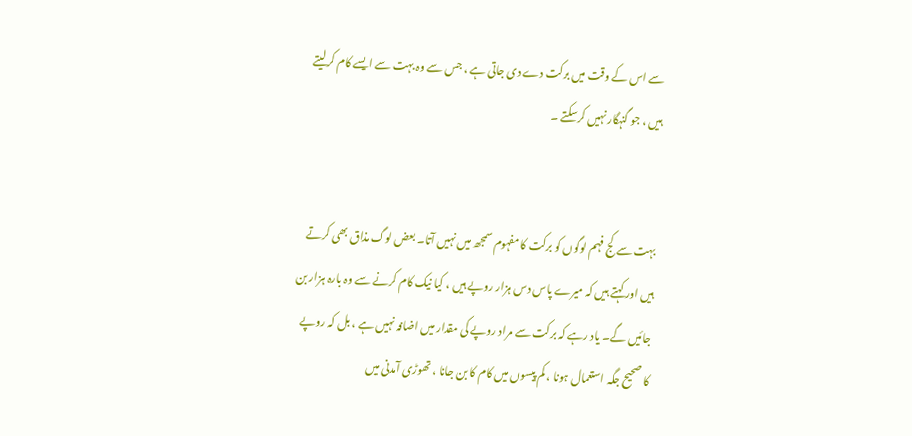سے اس کے وقت میں برکت دے دی جاتی ہے ، جس سے وہ بہت سے ایسے کام کرلیتے ہیں ، جو گنہگار نہیں کرسکتے ۔


بہت سے کج فہم لوگوں کو برکت کا مفہوم سمجھ میں نہیں آتا۔ بعض لوگ مذاق بھی کرتے ہیں اور کہتے ہیں کہ میرے پاس دس ہزار روپے ہیں ، کیا نیک کام کرنے سے وہ بارہ ہزار بن جائیں گے۔ یاد رہے کہ برکت سے مراد روپے کی مقدار میں اضافہ نہیں ہے ، بل کہ روپے کا صحیح جگہ استعمال ہونا ، کم پیسوں میں کام کا بن جانا ، تھوڑی آمدنی میں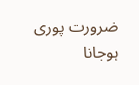ضرورت پوری ہوجانا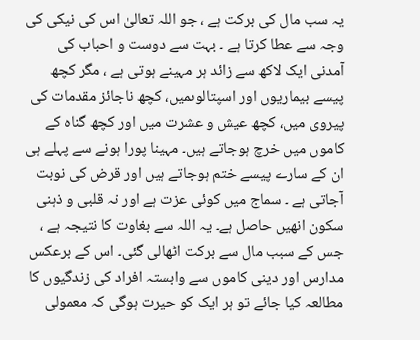یہ سب مال کی برکت ہے ، جو اللہ تعالیٰ اس کی نیکی کی وجہ سے عطا کرتا ہے ۔ بہت سے دوست و احباب کی آمدنی ایک لاکھ سے زائد ہر مہینے ہوتی ہے ، مگر کچھ پیسے بیماریوں اور اسپتالوںمیں، کچھ ناجائز مقدمات کی پیروی میں، کچھ عیش و عشرت میں اور کچھ گناہ کے کاموں میں خرچ ہوجاتے ہیں۔ مہینا پورا ہونے سے پہلے ہی ان کے سارے پیسے ختم ہوجاتے ہیں اور قرض کی نوبت آجاتی ہے ۔ سماج میں کوئی عزت ہے اور نہ قلبی و ذہنی سکون انھیں حاصل ہے۔ یہ اللہ سے بغاوت کا نتیجہ ہے ، جس کے سبب مال سے برکت اٹھالی گئی۔ اس کے برعکس مدارس اور دینی کاموں سے وابستہ افراد کی زندگیوں کا مطالعہ کیا جائے تو ہر ایک کو حیرت ہوگی کہ معمولی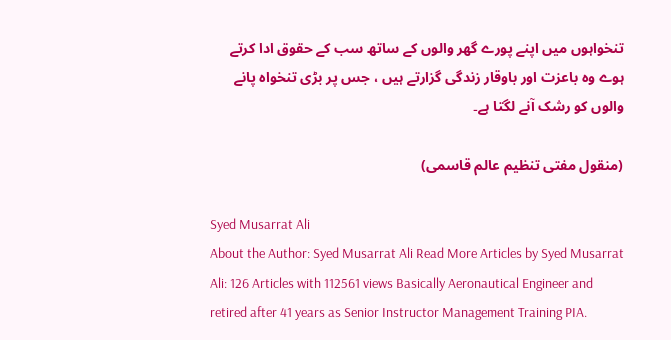تنخواہوں میں اپنے پورے گھر والوں کے ساتھ سب کے حقوق ادا کرتے ہوے وہ باعزت اور باوقار زندگی گزارتے ہیں ، جس پر بڑی تنخواہ پانے والوں کو رشک آنے لگتا ہے۔

(منقول مفتی تنظیم عالم قاسمی)

Syed Musarrat Ali
About the Author: Syed Musarrat Ali Read More Articles by Syed Musarrat Ali: 126 Articles with 112561 views Basically Aeronautical Engineer and retired after 41 years as Senior Instructor Management Training PIA.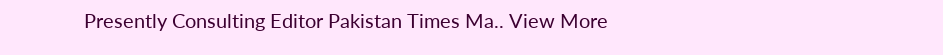Presently Consulting Editor Pakistan Times Ma.. View More